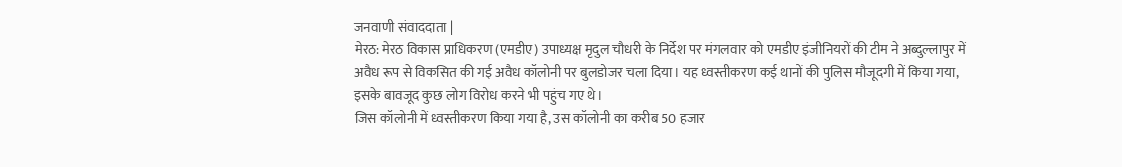जनवाणी संवाददाता |
मेरठ: मेरठ विकास प्राधिकरण (एमडीए) उपाध्यक्ष मृदुल चौधरी के निर्देश पर मंगलवार को एमडीए इंजीनियरों की टीम ने अब्दुल्लापुर में अवैध रूप से विकसित की गई अवैध कॉलोनी पर बुलडोजर चला दिया। यह ध्वस्तीकरण कई थानों की पुलिस मौजूदगी में किया गया, इसके बावजूद कुछ लोग विरोध करने भी पहुंच गए थे।
जिस कॉलोनी में ध्वस्तीकरण किया गया है, उस कॉलोनी का करीब 50 हजार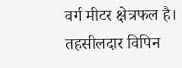वर्ग मीटर क्षेत्रफल है।
तहसीलदार विपिन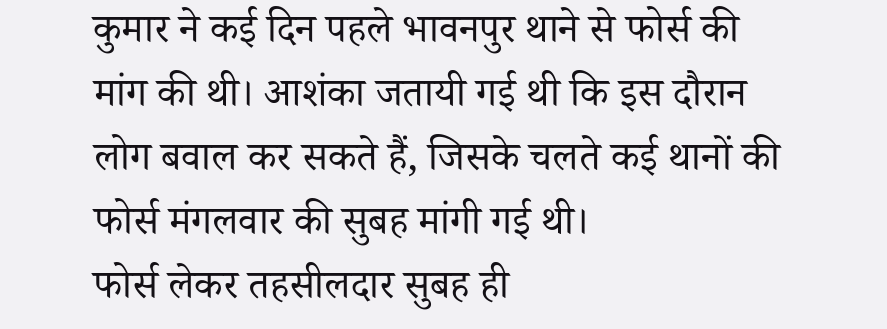कुमार ने कई दिन पहले भावनपुर थाने से फोर्स की मांग की थी। आशंका जतायी गई थी कि इस दौरान लोग बवाल कर सकते हैं, जिसके चलते कई थानों की फोर्स मंगलवार की सुबह मांगी गई थी।
फोर्स लेकर तहसीलदार सुबह ही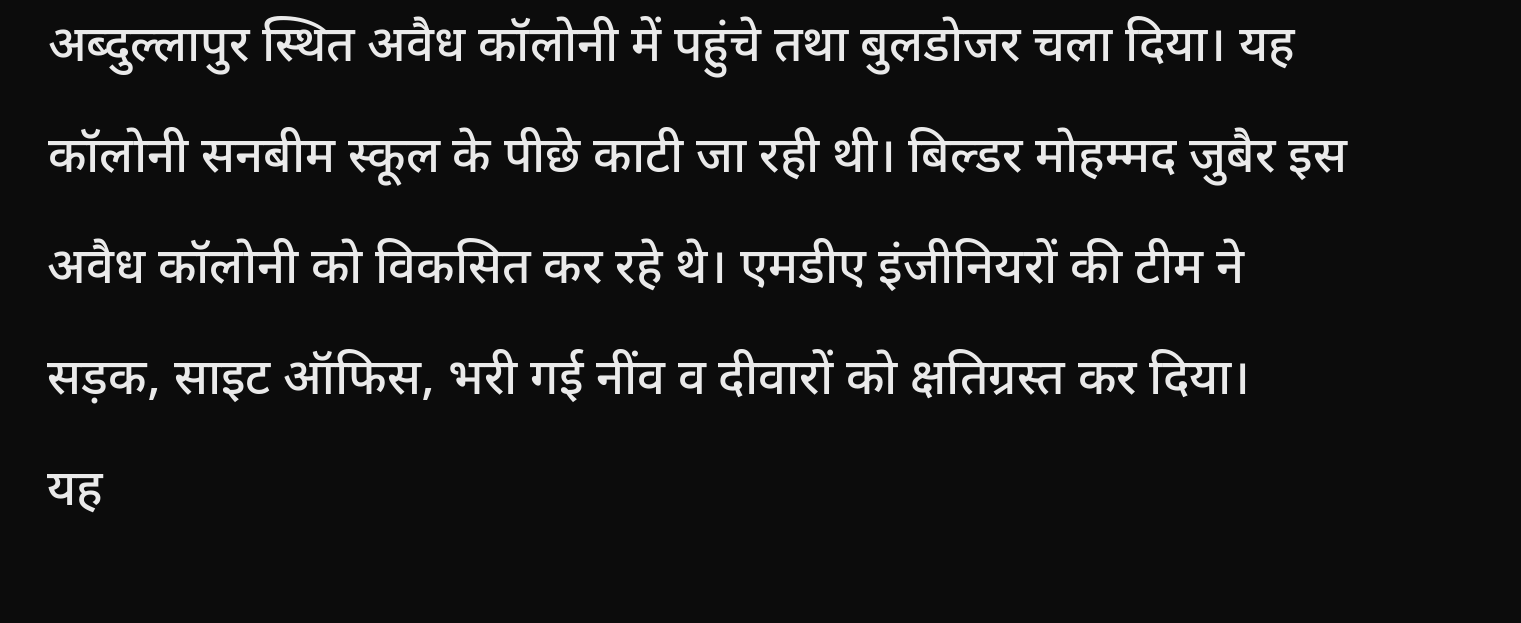अब्दुल्लापुर स्थित अवैध कॉलोनी में पहुंचे तथा बुलडोजर चला दिया। यह कॉलोनी सनबीम स्कूल के पीछे काटी जा रही थी। बिल्डर मोहम्मद जुबैर इस अवैध कॉलोनी को विकसित कर रहे थे। एमडीए इंजीनियरों की टीम ने सड़क, साइट ऑफिस, भरी गई नींव व दीवारों को क्षतिग्रस्त कर दिया।
यह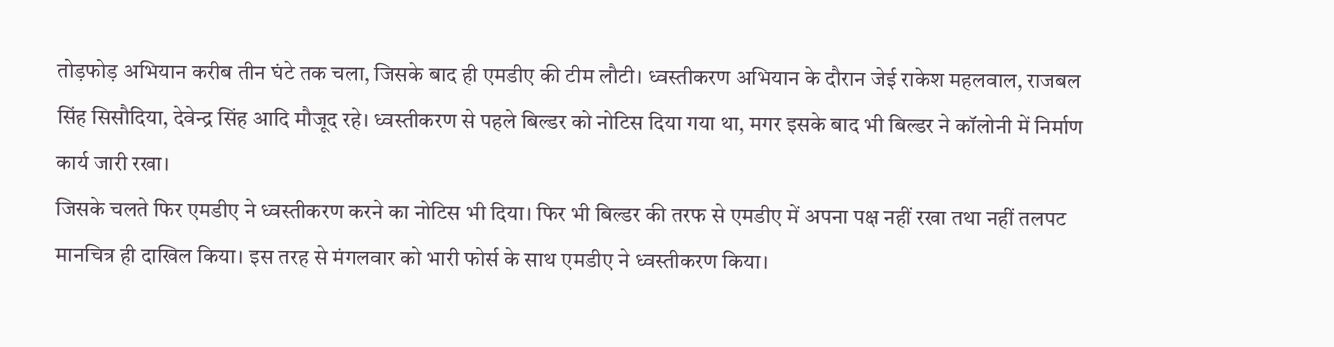तोड़फोड़ अभियान करीब तीन घंटे तक चला, जिसके बाद ही एमडीए की टीम लौटी। ध्वस्तीकरण अभियान के दौरान जेई राकेश महलवाल, राजबल सिंह सिसौदिया, देवेन्द्र सिंह आदि मौजूद रहे। ध्वस्तीकरण से पहले बिल्डर को नोटिस दिया गया था, मगर इसके बाद भी बिल्डर ने कॉलोनी में निर्माण कार्य जारी रखा।
जिसके चलते फिर एमडीए ने ध्वस्तीकरण करने का नोटिस भी दिया। फिर भी बिल्डर की तरफ से एमडीए में अपना पक्ष नहीं रखा तथा नहीं तलपट मानचित्र ही दाखिल किया। इस तरह से मंगलवार को भारी फोर्स के साथ एमडीए ने ध्वस्तीकरण किया।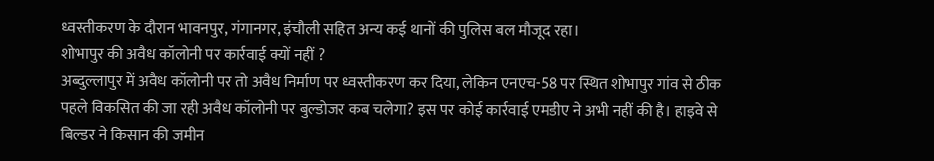ध्वस्तीकरण के दौरान भावनपुर, गंगानगर, इंचौली सहित अन्य कई थानों की पुलिस बल मौजूद रहा।
शोभापुर की अवैध कॉलोनी पर कार्रवाई क्यों नहीं ?
अब्दुल्लापुर में अवैध कॉलोनी पर तो अवैध निर्माण पर ध्वस्तीकरण कर दिया, लेकिन एनएच-58 पर स्थित शोभापुर गांव से ठीक पहले विकसित की जा रही अवैध कॉलोनी पर बुल्डोजर कब चलेगा? इस पर कोई कार्रवाई एमडीए ने अभी नहीं की है। हाइवे से बिल्डर ने किसान की जमीन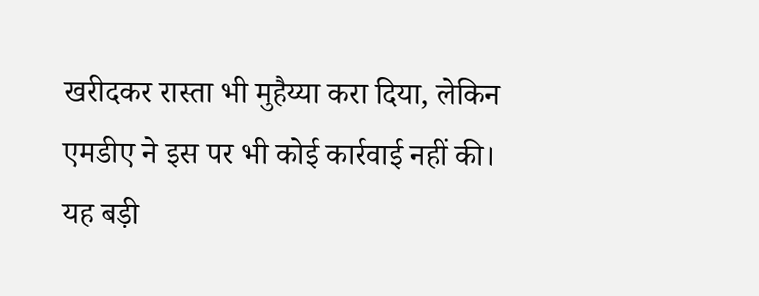खरीदकर रास्ता भी मुहैय्या करा दिया, लेकिन एमडीए ने इस पर भी कोई कार्रवाई नहीं की।
यह बड़ी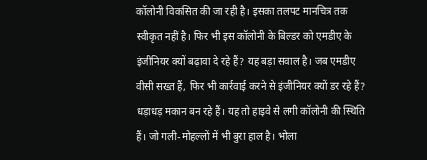कॉलोनी विकसित की जा रही है। इसका तलपट मानचित्र तक स्वीकृत नहीं है। फिर भी इस कॉलोनी के बिल्डर को एमडीए के इंजीनियर क्यों बढ़ावा दे रहे हैं? यह बड़ा सवाल है। जब एमडीए वीसी सख्त हैं, फिर भी कार्रवाई करने से इंजीनियर क्यों डर रहे हैं?
धड़ाधड़ मकान बन रहे हैं। यह तो हाइवे से लगी कॉलोनी की स्थिति हैं। जो गली-मोहल्लों में भी बुरा हाल है। भोला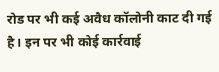रोड पर भी कई अवैध कॉलोनी काट दी गई है। इन पर भी कोई कार्रवाई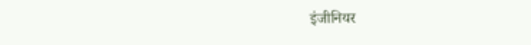इंजीनियर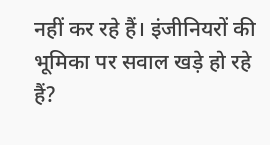नहीं कर रहे हैं। इंजीनियरों की भूमिका पर सवाल खड़े हो रहे हैं?